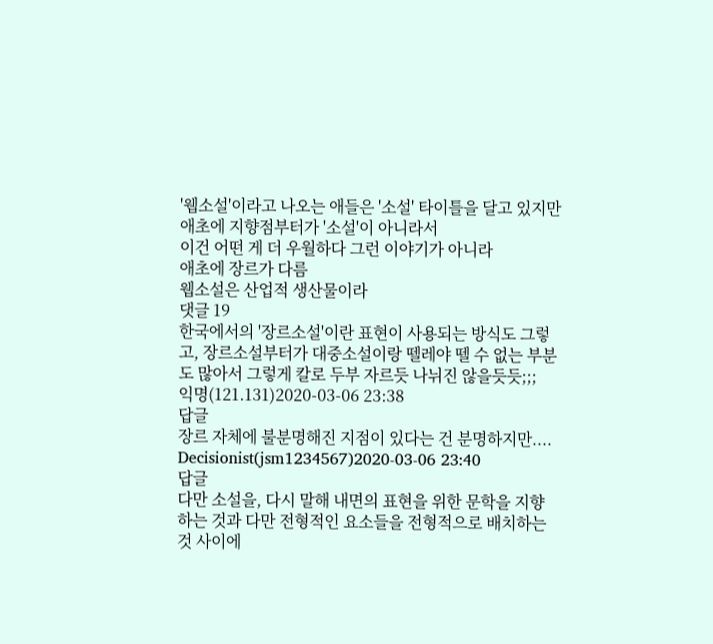'웹소설'이라고 나오는 애들은 '소설' 타이틀을 달고 있지만 애초에 지향점부터가 '소설'이 아니라서
이건 어떤 게 더 우월하다 그런 이야기가 아니라
애초에 장르가 다름
웹소설은 산업적 생산물이라
댓글 19
한국에서의 '장르소설'이란 표현이 사용되는 방식도 그렇고, 장르소설부터가 대중소설이랑 뗄레야 뗄 수 없는 부분도 많아서 그렇게 칼로 두부 자르듯 나뉘진 않을듯듯;;;
익명(121.131)2020-03-06 23:38
답글
장르 자체에 불분명해진 지점이 있다는 건 분명하지만....
Decisionist(jsm1234567)2020-03-06 23:40
답글
다만 소설을, 다시 말해 내면의 표현을 위한 문학을 지향하는 것과 다만 전형적인 요소들을 전형적으로 배치하는 것 사이에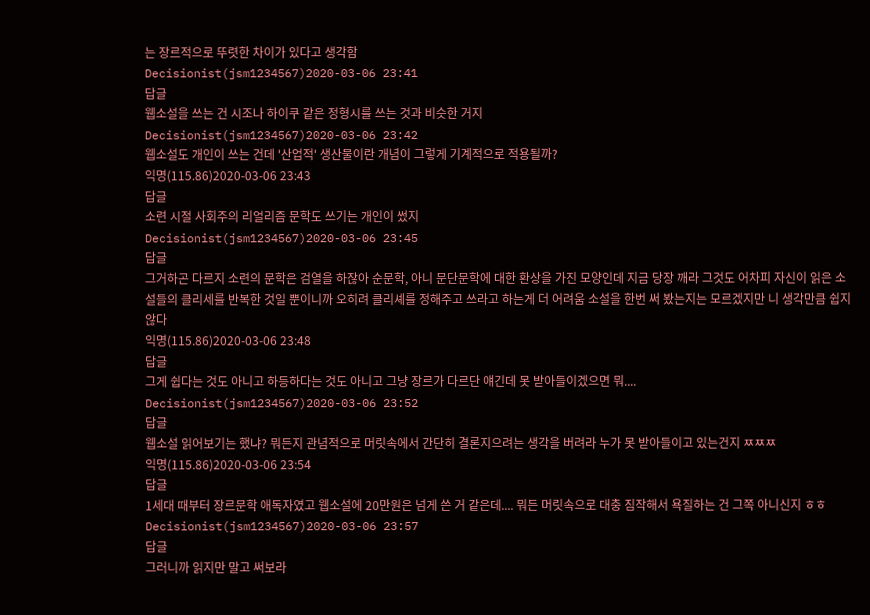는 장르적으로 뚜렷한 차이가 있다고 생각함
Decisionist(jsm1234567)2020-03-06 23:41
답글
웹소설을 쓰는 건 시조나 하이쿠 같은 정형시를 쓰는 것과 비슷한 거지
Decisionist(jsm1234567)2020-03-06 23:42
웹소설도 개인이 쓰는 건데 '산업적' 생산물이란 개념이 그렇게 기계적으로 적용될까?
익명(115.86)2020-03-06 23:43
답글
소련 시절 사회주의 리얼리즘 문학도 쓰기는 개인이 썼지
Decisionist(jsm1234567)2020-03-06 23:45
답글
그거하곤 다르지 소련의 문학은 검열을 하잖아 순문학, 아니 문단문학에 대한 환상을 가진 모양인데 지금 당장 깨라 그것도 어차피 자신이 읽은 소설들의 클리세를 반복한 것일 뿐이니까 오히려 클리셰를 정해주고 쓰라고 하는게 더 어려움 소설을 한번 써 봤는지는 모르겠지만 니 생각만큼 쉽지 않다
익명(115.86)2020-03-06 23:48
답글
그게 쉽다는 것도 아니고 하등하다는 것도 아니고 그냥 장르가 다르단 얘긴데 못 받아들이겠으면 뭐....
Decisionist(jsm1234567)2020-03-06 23:52
답글
웹소설 읽어보기는 했냐? 뭐든지 관념적으로 머릿속에서 간단히 결론지으려는 생각을 버려라 누가 못 받아들이고 있는건지 ㅉㅉㅉ
익명(115.86)2020-03-06 23:54
답글
1세대 때부터 장르문학 애독자였고 웹소설에 20만원은 넘게 쓴 거 같은데.... 뭐든 머릿속으로 대충 짐작해서 욕질하는 건 그쪽 아니신지 ㅎㅎ
Decisionist(jsm1234567)2020-03-06 23:57
답글
그러니까 읽지만 말고 써보라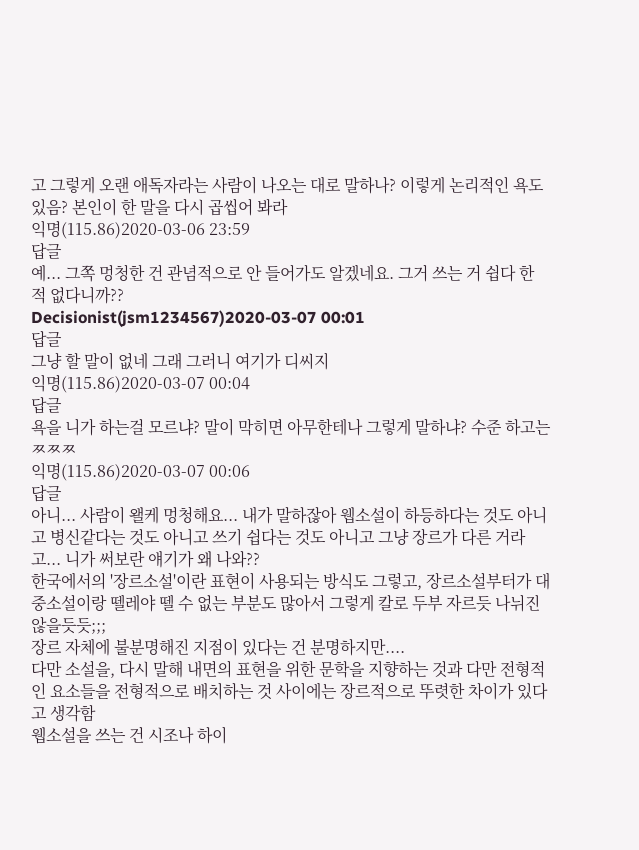고 그렇게 오랜 애독자라는 사람이 나오는 대로 말하나? 이렇게 논리적인 욕도 있음? 본인이 한 말을 다시 곱씹어 봐라
익명(115.86)2020-03-06 23:59
답글
예... 그쪽 멍청한 건 관념적으로 안 들어가도 알겠네요. 그거 쓰는 거 쉽다 한 적 없다니까??
Decisionist(jsm1234567)2020-03-07 00:01
답글
그냥 할 말이 없네 그래 그러니 여기가 디씨지
익명(115.86)2020-03-07 00:04
답글
욕을 니가 하는걸 모르냐? 말이 막히면 아무한테나 그렇게 말하냐? 수준 하고는 ㅉㅉㅉ
익명(115.86)2020-03-07 00:06
답글
아니... 사람이 왤케 멍청해요... 내가 말하잖아 웹소설이 하등하다는 것도 아니고 병신같다는 것도 아니고 쓰기 쉽다는 것도 아니고 그냥 장르가 다른 거라고... 니가 써보란 얘기가 왜 나와??
한국에서의 '장르소설'이란 표현이 사용되는 방식도 그렇고, 장르소설부터가 대중소설이랑 뗄레야 뗄 수 없는 부분도 많아서 그렇게 칼로 두부 자르듯 나뉘진 않을듯듯;;;
장르 자체에 불분명해진 지점이 있다는 건 분명하지만....
다만 소설을, 다시 말해 내면의 표현을 위한 문학을 지향하는 것과 다만 전형적인 요소들을 전형적으로 배치하는 것 사이에는 장르적으로 뚜렷한 차이가 있다고 생각함
웹소설을 쓰는 건 시조나 하이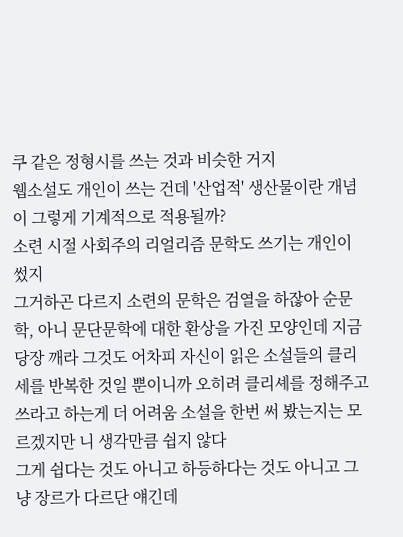쿠 같은 정형시를 쓰는 것과 비슷한 거지
웹소설도 개인이 쓰는 건데 '산업적' 생산물이란 개념이 그렇게 기계적으로 적용될까?
소련 시절 사회주의 리얼리즘 문학도 쓰기는 개인이 썼지
그거하곤 다르지 소련의 문학은 검열을 하잖아 순문학, 아니 문단문학에 대한 환상을 가진 모양인데 지금 당장 깨라 그것도 어차피 자신이 읽은 소설들의 클리세를 반복한 것일 뿐이니까 오히려 클리셰를 정해주고 쓰라고 하는게 더 어려움 소설을 한번 써 봤는지는 모르겠지만 니 생각만큼 쉽지 않다
그게 쉽다는 것도 아니고 하등하다는 것도 아니고 그냥 장르가 다르단 얘긴데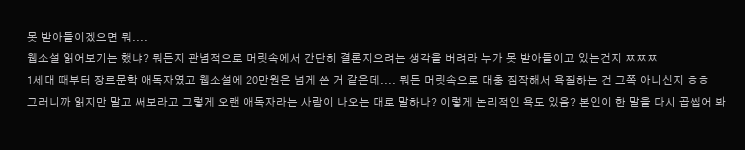못 받아들이겠으면 뭐....
웹소설 읽어보기는 했냐? 뭐든지 관념적으로 머릿속에서 간단히 결론지으려는 생각을 버려라 누가 못 받아들이고 있는건지 ㅉㅉㅉ
1세대 때부터 장르문학 애독자였고 웹소설에 20만원은 넘게 쓴 거 같은데.... 뭐든 머릿속으로 대충 짐작해서 욕질하는 건 그쪽 아니신지 ㅎㅎ
그러니까 읽지만 말고 써보라고 그렇게 오랜 애독자라는 사람이 나오는 대로 말하나? 이렇게 논리적인 욕도 있음? 본인이 한 말을 다시 곱씹어 봐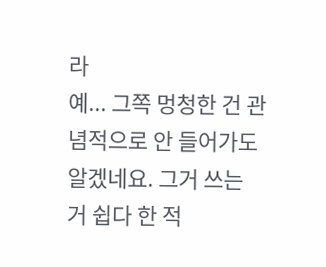라
예... 그쪽 멍청한 건 관념적으로 안 들어가도 알겠네요. 그거 쓰는 거 쉽다 한 적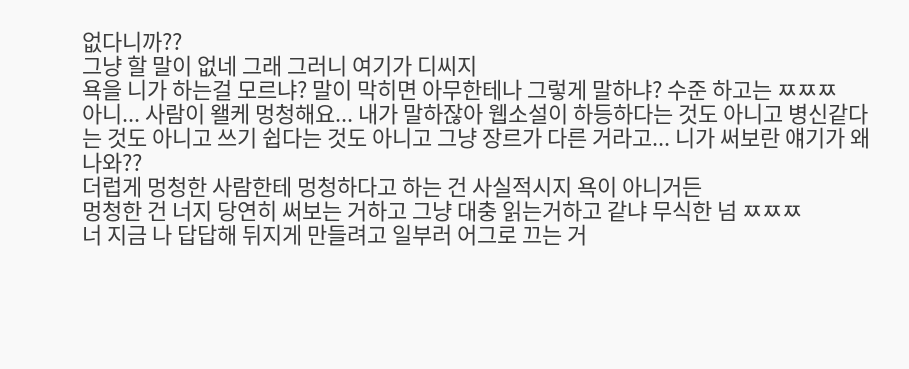없다니까??
그냥 할 말이 없네 그래 그러니 여기가 디씨지
욕을 니가 하는걸 모르냐? 말이 막히면 아무한테나 그렇게 말하냐? 수준 하고는 ㅉㅉㅉ
아니... 사람이 왤케 멍청해요... 내가 말하잖아 웹소설이 하등하다는 것도 아니고 병신같다는 것도 아니고 쓰기 쉽다는 것도 아니고 그냥 장르가 다른 거라고... 니가 써보란 얘기가 왜 나와??
더럽게 멍청한 사람한테 멍청하다고 하는 건 사실적시지 욕이 아니거든
멍청한 건 너지 당연히 써보는 거하고 그냥 대충 읽는거하고 같냐 무식한 넘 ㅉㅉㅉ
너 지금 나 답답해 뒤지게 만들려고 일부러 어그로 끄는 거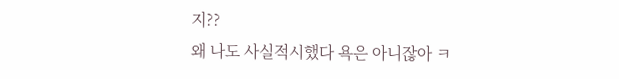지??
왜 나도 사실적시했다 욕은 아니잖아 ㅋ